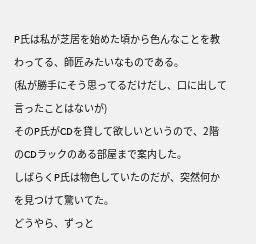P氏は私が芝居を始めた頃から色んなことを教わってる、師匠みたいなものである。
(私が勝手にそう思ってるだけだし、口に出して言ったことはないが)
そのP氏がCDを貸して欲しいというので、2階のCDラックのある部屋まで案内した。
しばらくP氏は物色していたのだが、突然何かを見つけて驚いてた。
どうやら、ずっと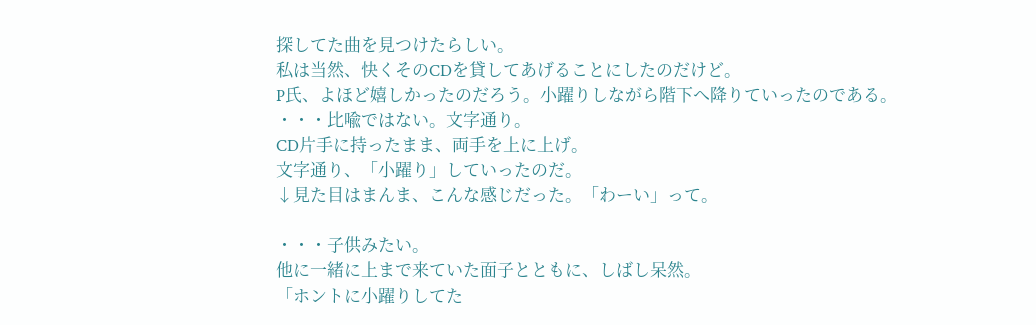探してた曲を見つけたらしい。
私は当然、快くそのCDを貸してあげることにしたのだけど。
P氏、よほど嬉しかったのだろう。小躍りしながら階下へ降りていったのである。
・・・比喩ではない。文字通り。
CD片手に持ったまま、両手を上に上げ。
文字通り、「小躍り」していったのだ。
↓見た目はまんま、こんな感じだった。「わーい」って。

・・・子供みたい。
他に一緒に上まで来ていた面子とともに、しばし呆然。
「ホントに小躍りしてた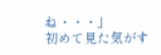ね・・・」
初めて見た気がす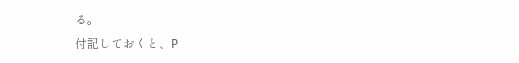る。
付記しておくと、P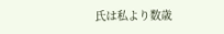氏は私より数歳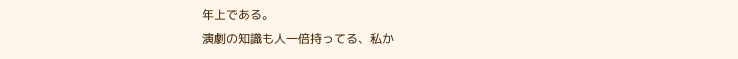年上である。
演劇の知識も人一倍持ってる、私か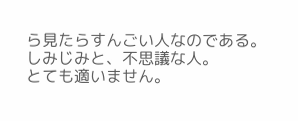ら見たらすんごい人なのである。
しみじみと、不思議な人。
とても適いません。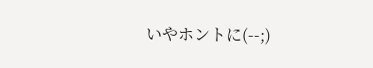いやホントに(--;)